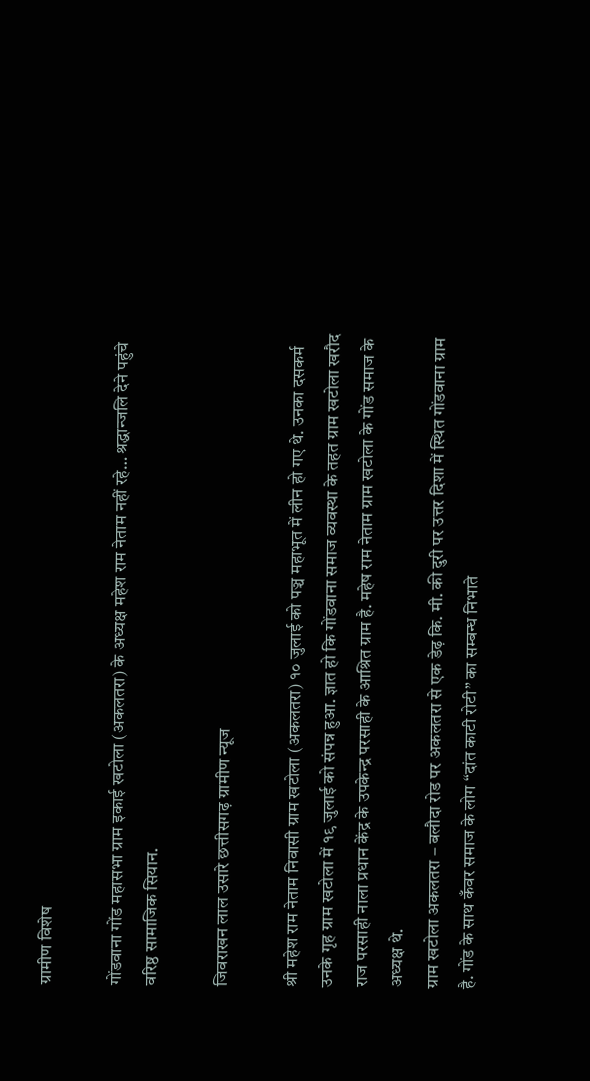ग्रामीण विशेष

गोंडवाना गोंड महासभा ग्राम इकाई खटोला (अकलतरा) के अध्यक्ष महेश राम नेताम नहीं रहे… श्रद्धान्जलि देने पहुंचे वरिष्ठ सामाजिक सियान.

जिवराखन लाल उसारे छत्तीसगढ़ ग्रामीण न्यूज

श्री महेश राम नेताम निवासी ग्राम खटोला (अकलतरा) १० जुलाई को पञ्च महाभूत में लीन हो गए थे. उनका दसकर्म उनके गृह ग्राम खटोला में १९ जुलाई को संपन्न हुआ. ज्ञात हो कि गोंडवाना समाज व्यवस्था के तहत ग्राम खटोला खरौद राज परसाही नाला प्रधान केंद्र के उपकेन्द्र परसाही के आश्रित ग्राम है. महेष राम नेताम ग्राम खटोला के गोंड समाज के अध्यक्ष थे.
ग्राम खटोला अकलतरा – बलौदा रोड पर अकलतरा से एक डेढ़ कि. मी. की दुरी पर उत्तर दिशा में स्थित गोंडवाना ग्राम है. गोंड के साथ कँवर समाज के लोग “दांत काटी रोटी” का सम्बन्ध निभाते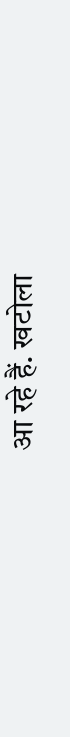आ रहे हैं. खटोला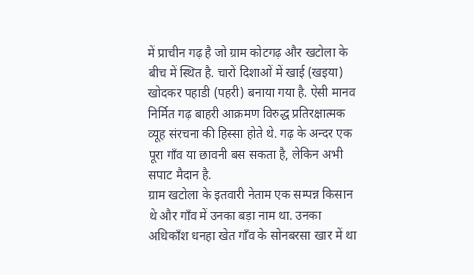में प्राचीन गढ़ है जो ग्राम कोटगढ़ और खटोला के बीच में स्थित है. चारों दिशाओं में खाई (खइया) खोदकर पहाडी (पहरी) बनाया गया है. ऐसी मानव निर्मित गढ़ बाहरी आक्रमण विरुद्ध प्रतिरक्षात्मक व्यूह संरचना की हिस्सा होते थे. गढ़ के अन्दर एक पूरा गाँव या छावनी बस सकता है, लेकिन अभी सपाट मैदान है.
ग्राम खटोला के इतवारी नेताम एक सम्पन्न किसान थे और गाँव में उनका बड़ा नाम था. उनका अधिकाँश धनहा खेत गाँव के सोनबरसा खार में था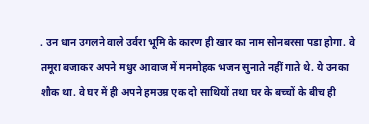. उन धान उगलने वाले उर्वरा भूमि के कारण ही खार का नाम सोनबरसा पडा होगा. वे तमूरा बजाकर अपने मधुर आवाज में मनमोहक भजन सुनाते नहीं गाते थे. ये उनका शौक था. वे घर में ही अपने हमउम्र एक दो साथियों तथा घर के बच्चों के बीच ही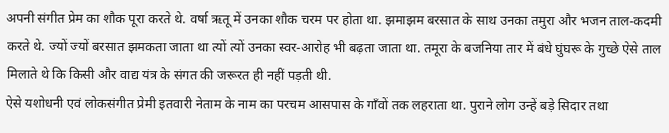अपनी संगीत प्रेम का शौक पूरा करते थे. वर्षा ऋतू में उनका शौक चरम पर होता था. झमाझम बरसात के साथ उनका तमुरा और भजन ताल-कदमी करते थे. ज्यों ज्यों बरसात झमकता जाता था त्यों त्यों उनका स्वर-आरोह भी बढ़ता जाता था. तमूरा के बजनिया तार में बंधे घुंघरू के गुच्छे ऐसे ताल मिलाते थे कि किसी और वाद्य यंत्र के संगत की जरूरत ही नहीं पड़ती थी.
ऐसे यशोधनी एवं लोकसंगीत प्रेमी इतवारी नेताम के नाम का परचम आसपास के गाँवों तक लहराता था. पुराने लोग उन्हें बड़े सिदार तथा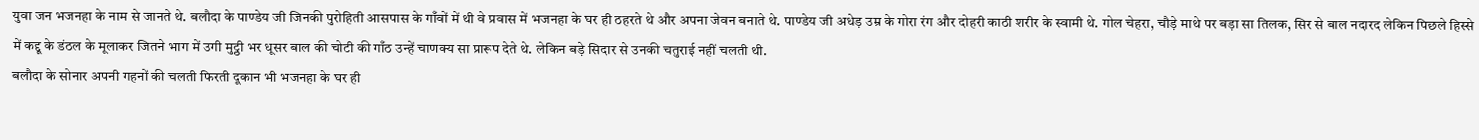युवा जन भजनहा के नाम से जानते थे. बलौदा के पाण्डेय जी जिनकी पुरोहिती आसपास के गाँवों में थी वे प्रवास में भजनहा के घर ही ठहरते थे और अपना जेवन बनाते थे. पाण्डेय जी अधेड़ उम्र के गोरा रंग और दोहरी काठी शरीर के स्वामी थे. गोल चेहरा, चौड़े माथे पर बड़ा सा तिलक, सिर से बाल नदारद लेकिन पिछले हिस्से में कद्दू के डंठल के मूलाकर जितने भाग में उगी मुट्ठी भर धूसर बाल की चोटी की गाँठ उन्हें चाणक्य सा प्रारूप देते थे. लेकिन बड़े सिदार से उनकी चतुराई नहीं चलती थी.
बलौदा के सोनार अपनी गहनों की चलती फिरती दूकान भी भजनहा के घर ही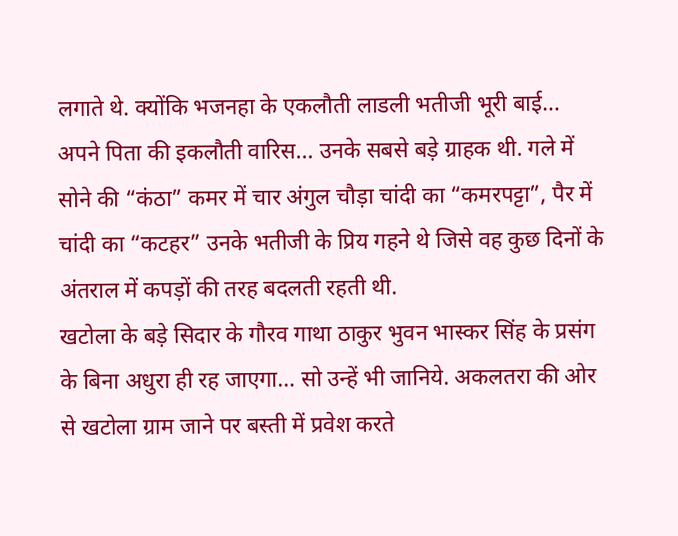लगाते थे. क्योंकि भजनहा के एकलौती लाडली भतीजी भूरी बाई… अपने पिता की इकलौती वारिस… उनके सबसे बड़े ग्राहक थी. गले में सोने की “कंठा” कमर में चार अंगुल चौड़ा चांदी का “कमरपट्टा”, पैर में चांदी का “कटहर” उनके भतीजी के प्रिय गहने थे जिसे वह कुछ दिनों के अंतराल में कपड़ों की तरह बदलती रहती थी.
खटोला के बड़े सिदार के गौरव गाथा ठाकुर भुवन भास्कर सिंह के प्रसंग के बिना अधुरा ही रह जाएगा… सो उन्हें भी जानिये. अकलतरा की ओर से खटोला ग्राम जाने पर बस्ती में प्रवेश करते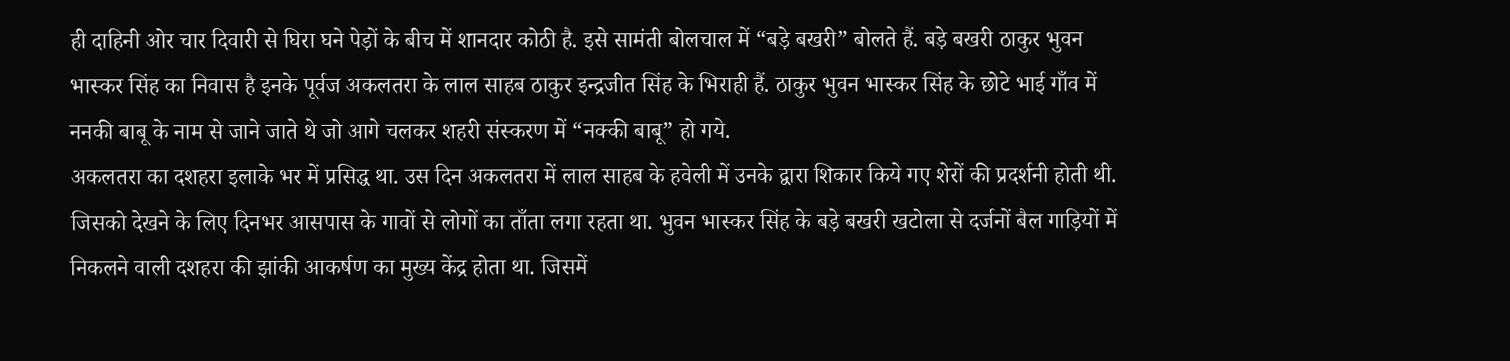ही दाहिनी ओर चार दिवारी से घिरा घने पेड़ों के बीच में शानदार कोठी है. इसे सामंती बोलचाल में “बड़े बखरी” बोलते हैं. बड़े बखरी ठाकुर भुवन भास्कर सिंह का निवास है इनके पूर्वज अकलतरा के लाल साहब ठाकुर इन्द्रजीत सिंह के भिराही हैं. ठाकुर भुवन भास्कर सिंह के छोटे भाई गाँव में ननकी बाबू के नाम से जाने जाते थे जो आगे चलकर शहरी संस्करण में “नक्की बाबू” हो गये.
अकलतरा का दशहरा इलाके भर में प्रसिद्ध था. उस दिन अकलतरा में लाल साहब के हवेली में उनके द्वारा शिकार किये गए शेरों की प्रदर्शनी होती थी. जिसको देखने के लिए दिनभर आसपास के गावों से लोगों का ताँता लगा रहता था. भुवन भास्कर सिंह के बड़े बखरी खटोला से दर्जनों बैल गाड़ियों में निकलने वाली दशहरा की झांकी आकर्षण का मुख्य केंद्र होता था. जिसमें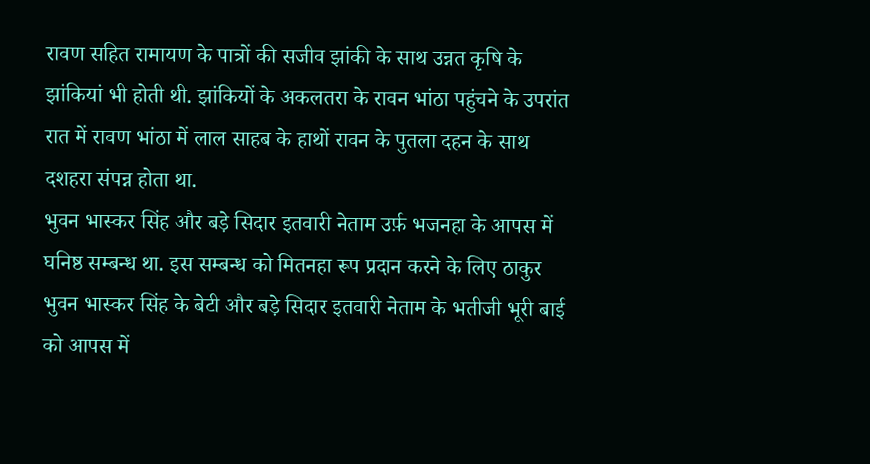रावण सहित रामायण के पात्रों की सजीव झांकी के साथ उन्नत कृषि के झांकियां भी होती थी. झांकियों के अकलतरा के रावन भांठा पहुंचने के उपरांत रात में रावण भांठा में लाल साहब के हाथों रावन के पुतला दहन के साथ दशहरा संपन्न होता था.
भुवन भास्कर सिंह और बड़े सिदार इतवारी नेताम उर्फ़ भजनहा के आपस में घनिष्ठ सम्बन्ध था. इस सम्बन्ध को मितनहा रूप प्रदान करने के लिए ठाकुर भुवन भास्कर सिंह के बेटी और बड़े सिदार इतवारी नेताम के भतीजी भूरी बाई को आपस में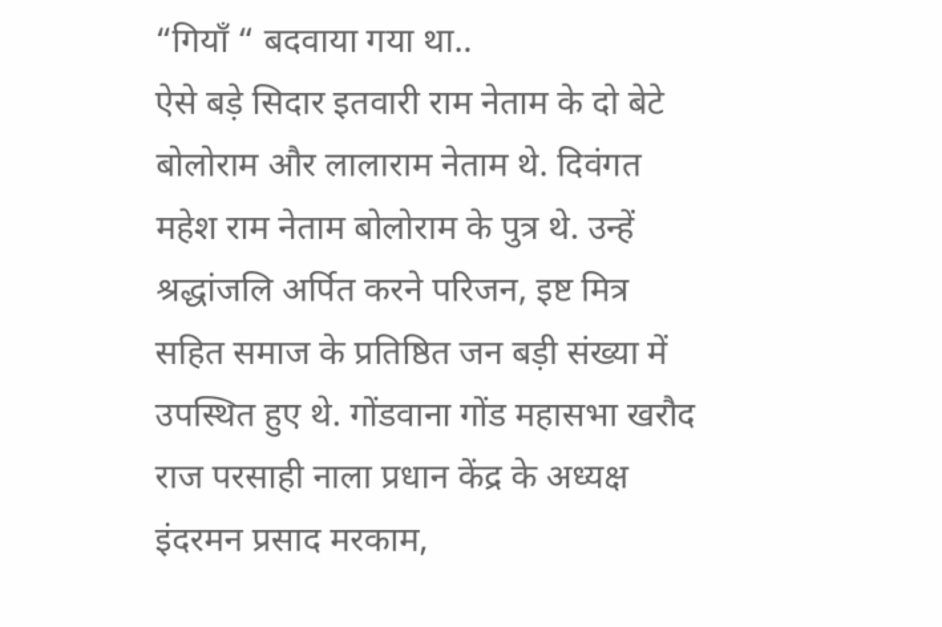“गियाँ “ बदवाया गया था..
ऐसे बड़े सिदार इतवारी राम नेताम के दो बेटे बोलोराम और लालाराम नेताम थे. दिवंगत महेश राम नेताम बोलोराम के पुत्र थे. उन्हें श्रद्धांजलि अर्पित करने परिजन, इष्ट मित्र सहित समाज के प्रतिष्ठित जन बड़ी संख्या में उपस्थित हुए थे. गोंडवाना गोंड महासभा खरौद राज परसाही नाला प्रधान केंद्र के अध्यक्ष इंदरमन प्रसाद मरकाम,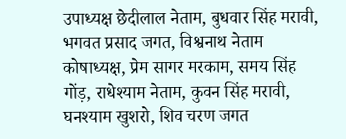उपाध्यक्ष छेदीलाल नेताम, बुधवार सिंह मरावी, भगवत प्रसाद जगत, विश्वनाथ नेताम कोषाध्यक्ष, प्रेम सागर मरकाम, समय सिंह गोंड़, राधेश्याम नेताम, कुवन सिंह मरावी, घनश्याम खुशरो, शिव चरण जगत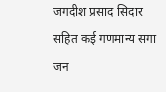जगदीश प्रसाद सिदार सहित कई गणमान्य सगा जन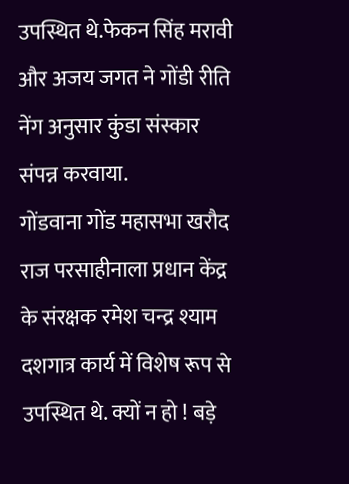उपस्थित थे.फेकन सिंह मरावी और अजय जगत ने गोंडी रीति नेंग अनुसार कुंडा संस्कार संपन्न करवाया.
गोंडवाना गोंड महासभा खरौद राज परसाहीनाला प्रधान केंद्र के संरक्षक रमेश चन्द्र श्याम दशगात्र कार्य में विशेष रूप से उपस्थित थे. क्यों न हो ! बड़े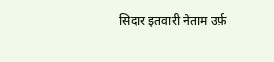सिदार इतवारी नेताम उर्फ़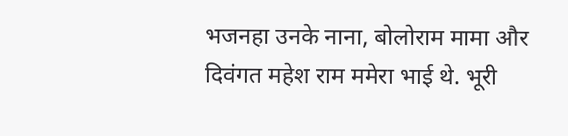भजनहा उनके नाना, बोलोराम मामा और दिवंगत महेश राम ममेरा भाई थे. भूरी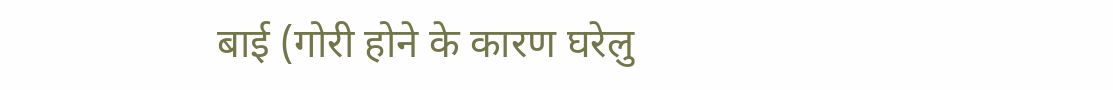बाई (गोरी होने के कारण घरेलु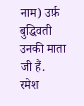नाम) उर्फ़ बुद्धिवती उनकी माता जी हैं.
रमेश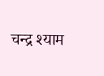चन्द्र श्याम